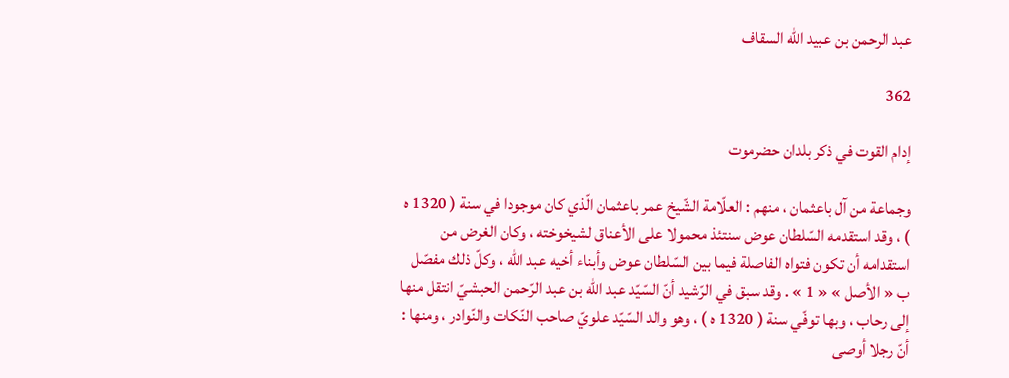عبد الرحمن بن عبيد الله السقاف

362

إدام القوت في ذكر بلدان حضرموت

وجماعة من آل باعثمان ، منهم : العلّامة الشّيخ عمر باعثمان الّذي كان موجودا في سنة ( 1320 ه ) ، وقد استقدمه السّلطان عوض سنتئذ محمولا على الأعناق لشيخوخته ، وكان الغرض من استقدامه أن تكون فتواه الفاصلة فيما بين السّلطان عوض وأبناء أخيه عبد اللّه ، وكلّ ذلك مفصّل ب « الأصل » « 1 » . وقد سبق في الرّشيد أنّ السّيّد عبد اللّه بن عبد الرّحمن الحبشيّ انتقل منها إلى رحاب ، وبها توفّي سنة ( 1320 ه ) ، وهو والد السّيّد علويّ صاحب النّكات والنّوادر ، ومنها : أنّ رجلا أوصى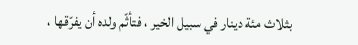بثلاث مئة دينار في سبيل الخير ، فتأثّم ولده أن يفرّقها ،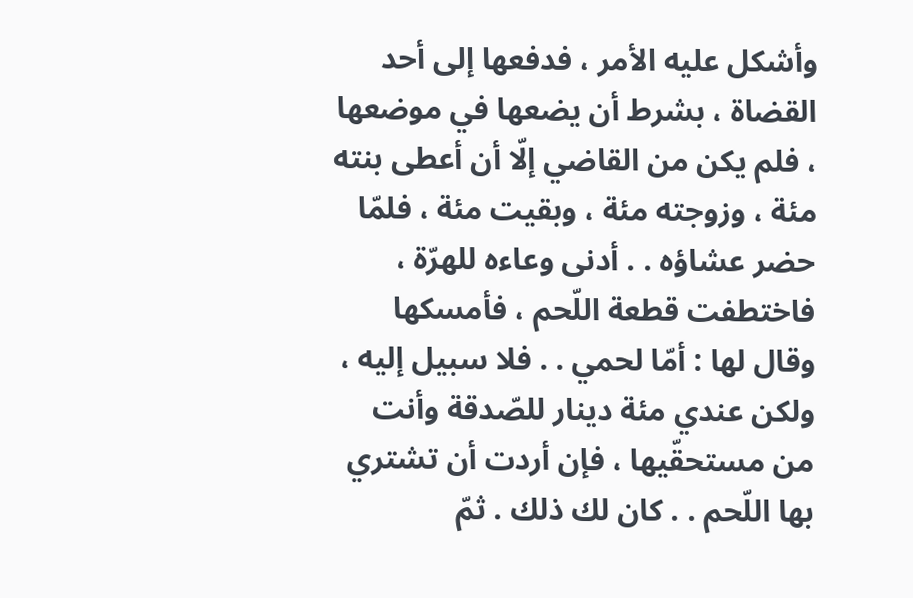وأشكل عليه الأمر ، فدفعها إلى أحد القضاة ، بشرط أن يضعها في موضعها ، فلم يكن من القاضي إلّا أن أعطى بنته مئة ، وزوجته مئة ، وبقيت مئة ، فلمّا حضر عشاؤه . . أدنى وعاءه للهرّة ، فاختطفت قطعة اللّحم ، فأمسكها وقال لها : أمّا لحمي . . فلا سبيل إليه ، ولكن عندي مئة دينار للصّدقة وأنت من مستحقّيها ، فإن أردت أن تشتري بها اللّحم . . كان لك ذلك . ثمّ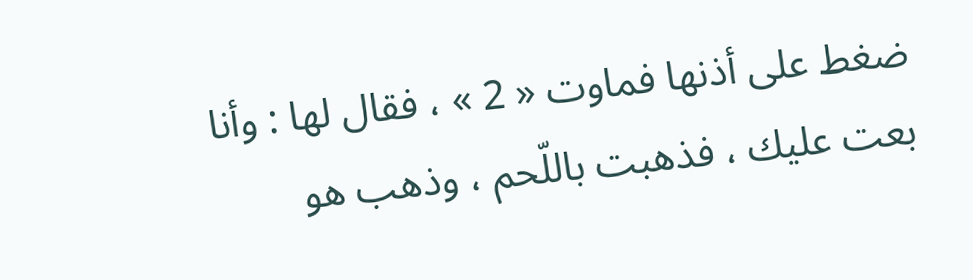ضغط على أذنها فماوت « 2 » ، فقال لها : وأنا بعت عليك ، فذهبت باللّحم ، وذهب هو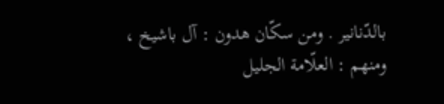بالدّنانير . ومن سكّان هدون : آل باشيخ ، ومنهم : العلّامة الجليل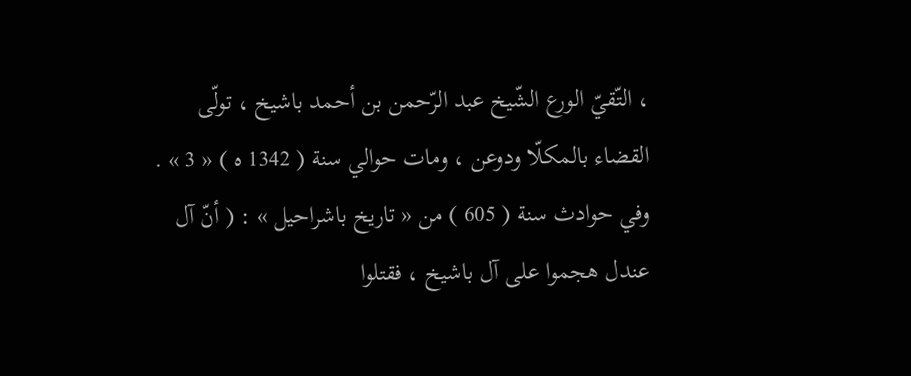، التّقيّ الورع الشّيخ عبد الرّحمن بن أحمد باشيخ ، تولّى القضاء بالمكلّا ودوعن ، ومات حوالي سنة ( 1342 ه ) « 3 » . وفي حوادث سنة ( 605 ) من « تاريخ باشراحيل » : ( أنّ آل عندل هجموا على آل باشيخ ، فقتلوا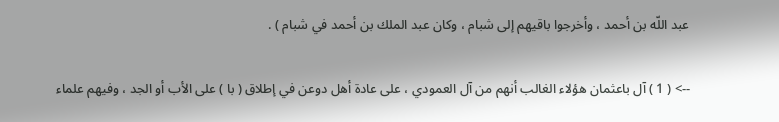عبد اللّه بن أحمد ، وأخرجوا باقيهم إلى شبام ، وكان عبد الملك بن أحمد في شبام ) .

--> ( 1 ) آل باعثمان هؤلاء الغالب أنهم من آل العمودي ، على عادة أهل دوعن في إطلاق ( با ) على الأب أو الجد ، وفيهم علماء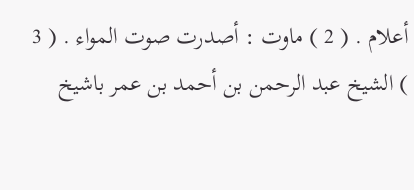أعلام . ( 2 ) ماوت : أصدرت صوت المواء . ( 3 ) الشيخ عبد الرحمن بن أحمد بن عمر باشيخ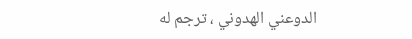الدوعني الهدوني ، ترجم له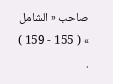صاحب « الشامل » ( 155 - 159 ) .